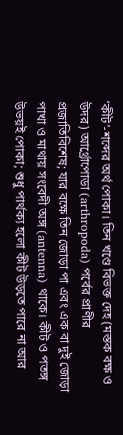‘কীট’-শব্দের অর্থ পোকা। তিন খণ্ডে বিভক্ত দেহ (মস্তক বক্ষ ও উদর) আর্থ্রোপোডা (arthropoda) পর্বের প্রাণীর প্রজাতিবিশেষ; যার বক্ষে তিন জোড়া পা এবং এক বা দুই জোড়া পাখা ও মাথায় সংবেদী অঙ্গ (antenna) থাকে। কীট ও পতঙ্গ উভয়ই পোকা; শুধু পার্থক্য হলো কীট উড়তে পারে না আর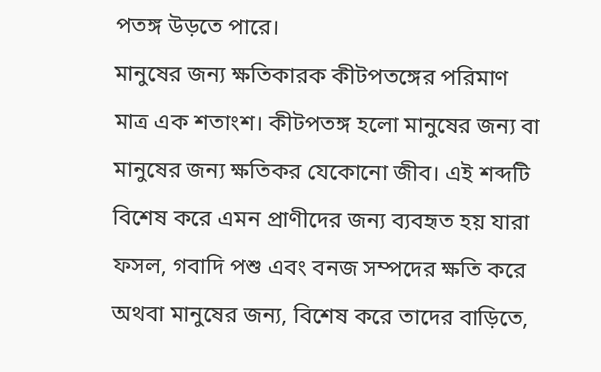পতঙ্গ উড়তে পারে।
মানুষের জন্য ক্ষতিকারক কীটপতঙ্গের পরিমাণ মাত্র এক শতাংশ। কীটপতঙ্গ হলো মানুষের জন্য বা মানুষের জন্য ক্ষতিকর যেকোনো জীব। এই শব্দটি বিশেষ করে এমন প্রাণীদের জন্য ব্যবহৃত হয় যারা ফসল, গবাদি পশু এবং বনজ সম্পদের ক্ষতি করে অথবা মানুষের জন্য, বিশেষ করে তাদের বাড়িতে,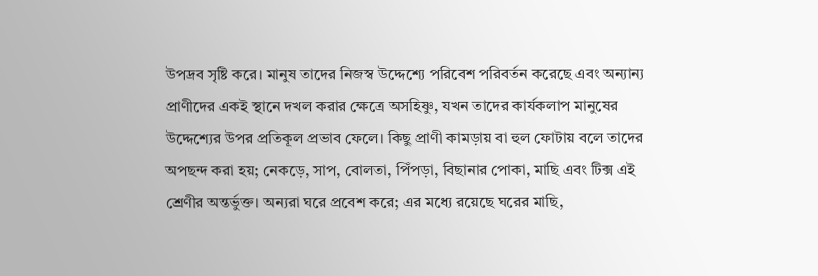উপদ্রব সৃষ্টি করে। মানুষ তাদের নিজস্ব উদ্দেশ্যে পরিবেশ পরিবর্তন করেছে এবং অন্যান্য প্রাণীদের একই স্থানে দখল করার ক্ষেত্রে অসহিষ্ণু, যখন তাদের কার্যকলাপ মানুষের উদ্দেশ্যের উপর প্রতিকূল প্রভাব ফেলে। কিছু প্রাণী কামড়ায় বা হুল ফোটায় বলে তাদের অপছন্দ করা হয়; নেকড়ে, সাপ, বোলতা, পিঁপড়া, বিছানার পোকা, মাছি এবং টিক্স এই শ্রেণীর অন্তর্ভুক্ত। অন্যরা ঘরে প্রবেশ করে; এর মধ্যে রয়েছে ঘরের মাছি,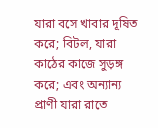যারা বসে খাবার দূষিত করে; বিটল, যারা কাঠের কাজে সুড়ঙ্গ করে; এবং অন্যান্য প্রাণী যারা রাতে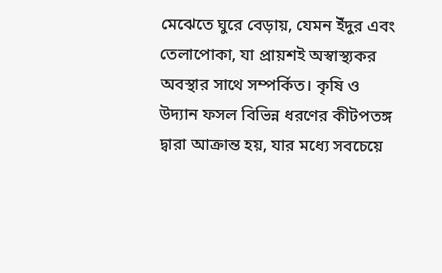মেঝেতে ঘুরে বেড়ায়, যেমন ইঁদুর এবং তেলাপোকা, যা প্রায়শই অস্বাস্থ্যকর অবস্থার সাথে সম্পর্কিত। কৃষি ও উদ্যান ফসল বিভিন্ন ধরণের কীটপতঙ্গ দ্বারা আক্রান্ত হয়, যার মধ্যে সবচেয়ে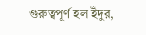গুরুত্বপূর্ণ হল ইঁদুর,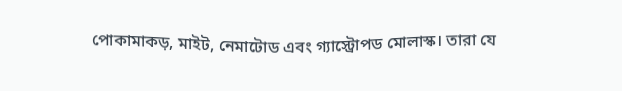পোকামাকড়, মাইট, নেমাটোড এবং গ্যাস্ট্রোপড মোলাস্ক। তারা যে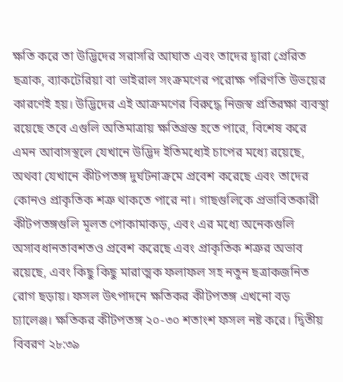ক্ষতি করে তা উদ্ভিদের সরাসরি আঘাত এবং তাদের দ্বারা প্রেরিত ছত্রাক, ব্যাকটেরিয়া বা ভাইরাল সংক্রমণের পরোক্ষ পরিণতি উভয়ের কারণেই হয়। উদ্ভিদের এই আক্রমণের বিরুদ্ধে নিজস্ব প্রতিরক্ষা ব্যবস্থা রয়েছে তবে এগুলি অতিমাত্রায় ক্ষতিগ্রস্ত হতে পারে, বিশেষ করে এমন আবাসস্থলে যেখানে উদ্ভিদ ইতিমধ্যেই চাপের মধ্যে রয়েছে, অথবা যেখানে কীটপতঙ্গ দুর্ঘটনাক্রমে প্রবেশ করেছে এবং তাদের কোনও প্রাকৃতিক শত্রু থাকতে পারে না। গাছগুলিকে প্রভাবিতকারী কীটপতঙ্গগুলি মূলত পোকামাকড়, এবং এর মধ্যে অনেকগুলি অসাবধানতাবশতও প্রবেশ করেছে এবং প্রাকৃতিক শত্রুর অভাব রয়েছে, এবং কিছু কিছু মারাত্মক ফলাফল সহ নতুন ছত্রাকজনিত রোগ ছড়ায়। ফসল উৎপাদনে ক্ষতিকর কীটপতঙ্গ এখনো বড় চ্যালেঞ্জ। ক্ষতিকর কীটপতঙ্গ ২০-৩০ শতাংশ ফসল নষ্ট করে। দ্বিতীয় বিবরণ ২৮:৩৯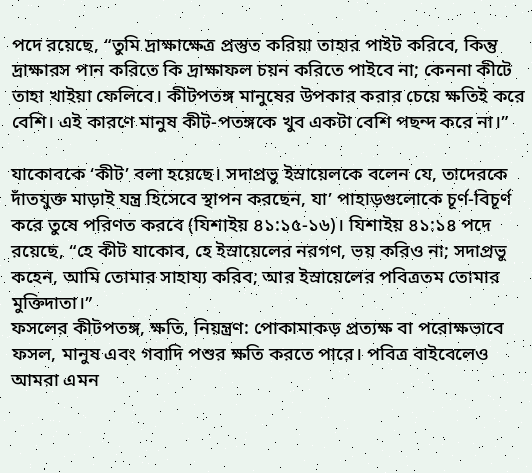পদে রয়েছে, “তুমি দ্রাক্ষাক্ষেত্র প্রস্তুত করিয়া তাহার পাইট করিবে, কিন্তু দ্রাক্ষারস পান করিতে কি দ্রাক্ষাফল চয়ন করিতে পাইবে না; কেননা কীটে তাহা খাইয়া ফেলিবে। কীটপতঙ্গ মানুষের উপকার করার চেয়ে ক্ষতিই করে বেশি। এই কারণে মানুষ কীট-পতঙ্গকে খুব একটা বেশি পছন্দ করে না।”

যাকোবকে ‘কীট’ বলা হয়েছে। সদাপ্রভু ইস্রায়েলকে বলেন যে, তাদেরকে দাঁতযুক্ত মাড়াই যন্ত্র হিসেবে স্থাপন করছেন, যা’ পাহাড়গুলোকে চূর্ণ-বিচূর্ণ করে তুষে পরিণত করবে (যিশাইয় ৪১:১৫-১৬)। যিশাইয় ৪১:১৪ পদে রয়েছে, “হে কীট যাকোব, হে ইস্রায়েলের নরগণ, ভয় করিও না; সদাপ্রভু কহেন, আমি তোমার সাহায্য করিব; আর ইস্রায়েলের পবিত্রতম তোমার মুক্তিদাতা।”
ফসলের কীটপতঙ্গ, ক্ষতি, নিয়ন্ত্রণ: পোকামাকড় প্রত্যক্ষ বা পরোক্ষভাবে ফসল, মানুষ এবং গবাদি পশুর ক্ষতি করতে পারে। পবিত্র বাইবেলেও আমরা এমন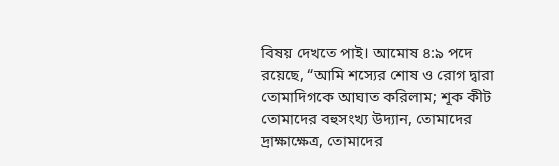বিষয় দেখতে পাই। আমোষ ৪:৯ পদে রয়েছে, “আমি শস্যের শোষ ও রোগ দ্বারা তোমাদিগকে আঘাত করিলাম; শূক কীট তোমাদের বহুসংখ্য উদ্যান, তোমাদের দ্রাক্ষাক্ষেত্র, তোমাদের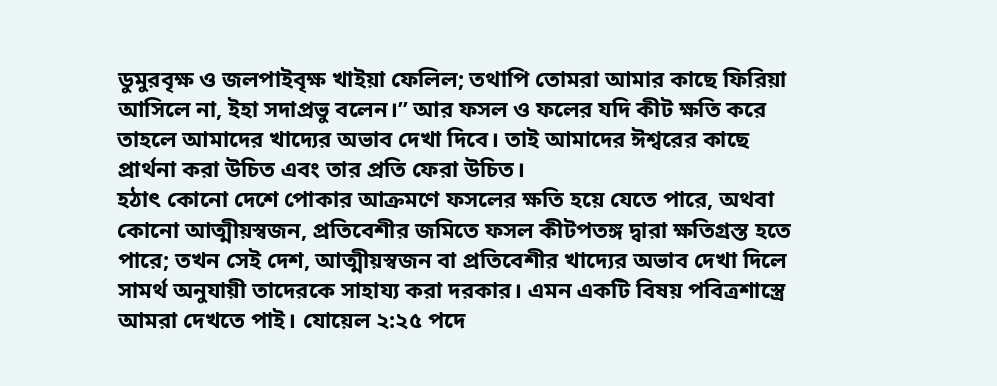ডুমুরবৃক্ষ ও জলপাইবৃক্ষ খাইয়া ফেলিল; তথাপি তোমরা আমার কাছে ফিরিয়া আসিলে না, ইহা সদাপ্রভু বলেন।” আর ফসল ও ফলের যদি কীট ক্ষতি করে তাহলে আমাদের খাদ্যের অভাব দেখা দিবে। তাই আমাদের ঈশ্বরের কাছে প্রার্থনা করা উচিত এবং তার প্রতি ফেরা উচিত।
হঠাৎ কোনো দেশে পোকার আক্রমণে ফসলের ক্ষতি হয়ে যেতে পারে, অথবা কোনো আত্মীয়স্বজন, প্রতিবেশীর জমিতে ফসল কীটপতঙ্গ দ্বারা ক্ষতিগ্রস্ত হতে পারে; তখন সেই দেশ, আত্মীয়স্বজন বা প্রতিবেশীর খাদ্যের অভাব দেখা দিলে সামর্থ অনুযায়ী তাদেরকে সাহায্য করা দরকার। এমন একটি বিষয় পবিত্রশাস্ত্রে আমরা দেখতে পাই। যোয়েল ২:২৫ পদে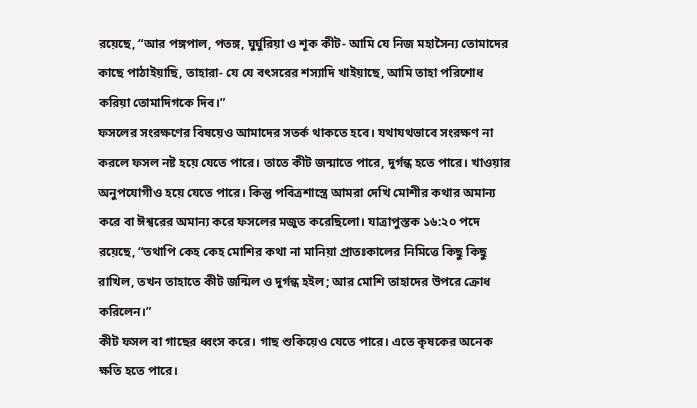রয়েছে, “আর পঙ্গপাল, পতঙ্গ, ঘুর্ঘুরিয়া ও শূক কীট- আমি যে নিজ মহাসৈন্য তোমাদের কাছে পাঠাইয়াছি, তাহারা- যে যে বৎসরের শস্যাদি খাইয়াছে, আমি তাহা পরিশোধ করিয়া তোমাদিগকে দিব।”
ফসলের সংরক্ষণের বিষয়েও আমাদের সতর্ক থাকতে হবে। যথাযথভাবে সংরক্ষণ না করলে ফসল নষ্ট হয়ে যেতে পারে। তাতে কীট জন্মাতে পারে, দুর্গন্ধ হতে পারে। খাওয়ার অনুপযোগীও হয়ে যেতে পারে। কিন্তু পবিত্রশাস্ত্রে আমরা দেখি মোশীর কথার অমান্য করে বা ঈশ্বরের অমান্য করে ফসলের মজুত করেছিলো। যাত্রাপুস্তক ১৬:২০ পদে রয়েছে, “তথাপি কেহ কেহ মোশির কথা না মানিয়া প্রাতঃকালের নিমিত্তে কিছু কিছু রাখিল, তখন তাহাতে কীট জন্মিল ও দুর্গন্ধ হইল; আর মোশি তাহাদের উপরে ক্রোধ করিলেন।”
কীট ফসল বা গাছের ধ্বংস করে। গাছ শুকিয়েও যেতে পারে। এতে কৃষকের অনেক ক্ষতি হতে পারে।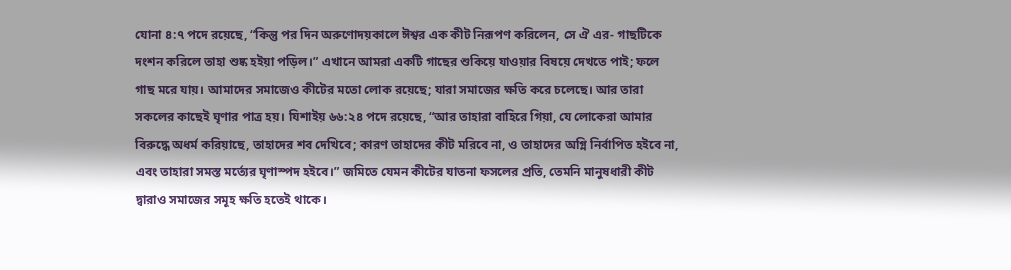যোনা ৪:৭ পদে রয়েছে, “কিন্তু পর দিন অরুণোদয়কালে ঈশ্বর এক কীট নিরূপণ করিলেন, সে ঐ এর- গাছটিকে দংশন করিলে তাহা শুষ্ক হইয়া পড়িল।” এখানে আমরা একটি গাছের শুকিয়ে যাওয়ার বিষয়ে দেখতে পাই; ফলে গাছ মরে যায়। আমাদের সমাজেও কীটের মতো লোক রয়েছে; যারা সমাজের ক্ষতি করে চলেছে। আর তারা সকলের কাছেই ঘৃণার পাত্র হয়। যিশাইয় ৬৬:২৪ পদে রয়েছে, “আর তাহারা বাহিরে গিয়া, যে লোকেরা আমার বিরুদ্ধে অধর্ম করিয়াছে, তাহাদের শব দেখিবে; কারণ তাহাদের কীট মরিবে না, ও তাহাদের অগ্নি নির্বাপিত হইবে না, এবং তাহারা সমস্ত মর্ত্যের ঘৃণাস্পদ হইবে।” জমিতে যেমন কীটের যাতনা ফসলের প্রতি, তেমনি মানুষধারী কীট দ্বারাও সমাজের সমূহ ক্ষতি হতেই থাকে।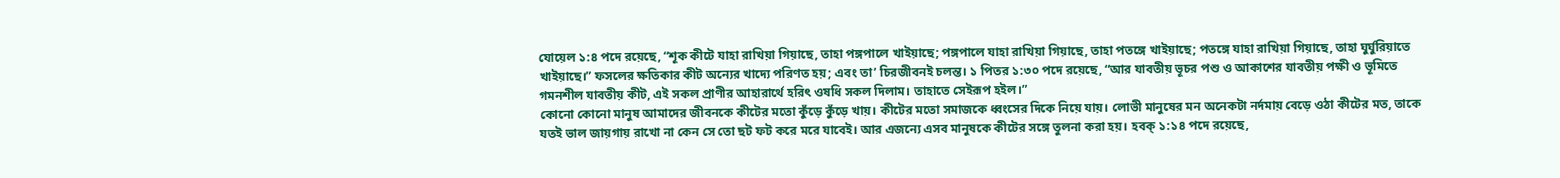যোয়েল ১:৪ পদে রয়েছে, “শূক কীটে যাহা রাখিয়া গিয়াছে, তাহা পঙ্গপালে খাইয়াছে; পঙ্গপালে যাহা রাখিয়া গিয়াছে, তাহা পতঙ্গে খাইয়াছে; পতঙ্গে যাহা রাখিয়া গিয়াছে, তাহা ঘুর্ঘুরিয়াতে খাইয়াছে।” ফসলের ক্ষতিকার কীট অন্যের খাদ্যে পরিণত হয়; এবং তা’ চিরজীবনই চলন্ত। ১ পিতর ১:৩০ পদে রয়েছে, “আর যাবতীয় ভূচর পশু ও আকাশের যাবতীয় পক্ষী ও ভূমিতে গমনশীল যাবতীয় কীট, এই সকল প্রাণীর আহারার্থে হরিৎ ওষধি সকল দিলাম। তাহাতে সেইরূপ হইল।”
কোনো কোনো মানুষ আমাদের জীবনকে কীটের মতো কুঁড়ে কুঁড়ে খায়। কীটের মতো সমাজকে ধ্বংসের দিকে নিয়ে যায়। লোভী মানুষের মন অনেকটা নর্দমায় বেড়ে ওঠা কীটের মত, তাকে যতই ভাল জায়গায় রাখো না কেন সে তো ছট ফট করে মরে যাবেই। আর এজন্যে এসব মানুষকে কীটের সঙ্গে তুলনা করা হয়। হবক্ ১:১৪ পদে রয়েছে,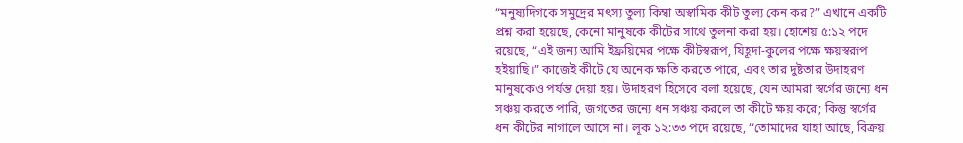“মনুষ্যদিগকে সমুদ্রের মৎস্য তুল্য কিম্বা অস্বামিক কীট তুল্য কেন কর?” এখানে একটি প্রশ্ন করা হয়েছে, কেনো মানুষকে কীটের সাথে তুলনা করা হয়। হোশেয় ৫:১২ পদে রয়েছে, “এই জন্য আমি ইফ্রয়িমের পক্ষে কীটস্বরূপ, যিহূদা-কুলের পক্ষে ক্ষয়স্বরূপ হইয়াছি।” কাজেই কীটে যে অনেক ক্ষতি করতে পারে, এবং তার দুষ্টতার উদাহরণ মানুষকেও পর্যন্ত দেয়া হয়। উদাহরণ হিসেবে বলা হয়েছে, যেন আমরা স্বর্গের জন্যে ধন সঞ্চয় করতে পারি, জগতের জন্যে ধন সঞ্চয় করলে তা কীটে ক্ষয় করে; কিন্তু স্বর্গের ধন কীটের নাগালে আসে না। লূক ১২:৩৩ পদে রয়েছে, “তোমাদের যাহা আছে, বিক্রয়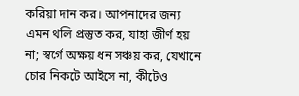করিয়া দান কর। আপনাদের জন্য এমন থলি প্রস্তুত কর, যাহা জীর্ণ হয় না; স্বর্গে অক্ষয় ধন সঞ্চয় কর, যেখানে চোর নিকটে আইসে না, কীটেও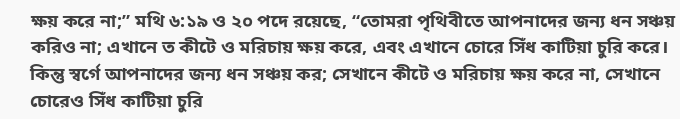ক্ষয় করে না;” মথি ৬:১৯ ও ২০ পদে রয়েছে, “তোমরা পৃথিবীতে আপনাদের জন্য ধন সঞ্চয় করিও না; এখানে ত কীটে ও মরিচায় ক্ষয় করে, এবং এখানে চোরে সিঁধ কাটিয়া চুরি করে। কিন্তু স্বর্গে আপনাদের জন্য ধন সঞ্চয় কর; সেখানে কীটে ও মরিচায় ক্ষয় করে না, সেখানে চোরেও সিঁধ কাটিয়া চুরি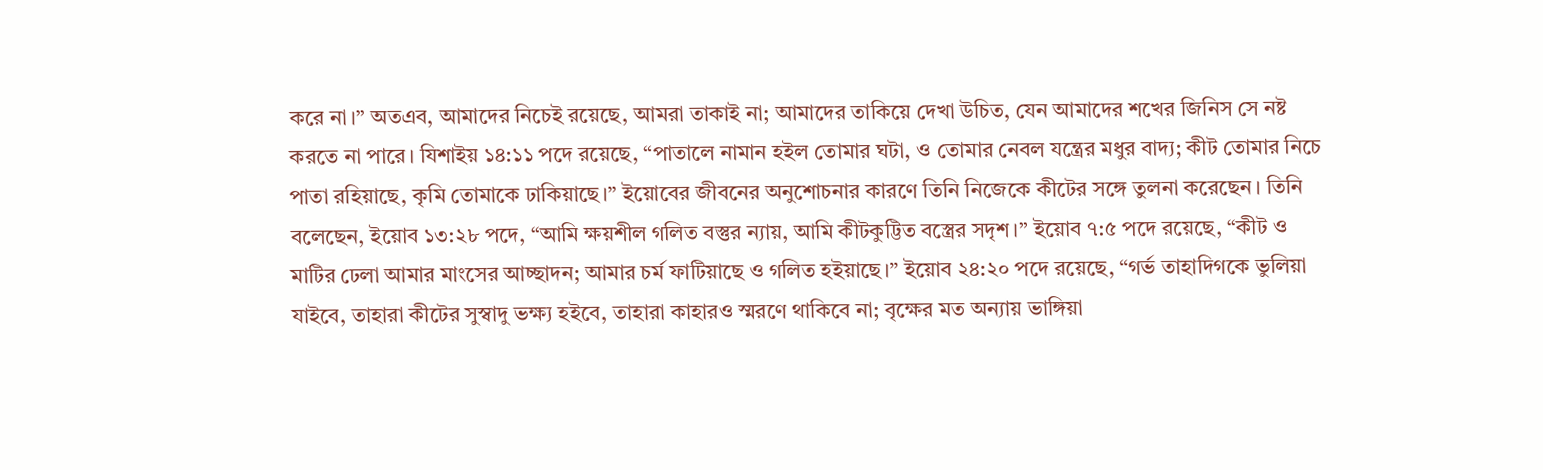করে না।” অতএব, আমাদের নিচেই রয়েছে, আমরা তাকাই না; আমাদের তাকিয়ে দেখা উচিত, যেন আমাদের শখের জিনিস সে নষ্ট করতে না পারে। যিশাইয় ১৪:১১ পদে রয়েছে, “পাতালে নামান হইল তোমার ঘটা, ও তোমার নেবল যন্ত্রের মধুর বাদ্য; কীট তোমার নিচে পাতা রহিয়াছে, কৃমি তোমাকে ঢাকিয়াছে।” ইয়োবের জীবনের অনুশোচনার কারণে তিনি নিজেকে কীটের সঙ্গে তুলনা করেছেন। তিনি বলেছেন, ইয়োব ১৩:২৮ পদে, “আমি ক্ষয়শীল গলিত বস্তুর ন্যায়, আমি কীটকুট্টিত বস্ত্রের সদৃশ।” ইয়োব ৭:৫ পদে রয়েছে, “কীট ও মাটির ঢেলা আমার মাংসের আচ্ছাদন; আমার চর্ম ফাটিয়াছে ও গলিত হইয়াছে।” ইয়োব ২৪:২০ পদে রয়েছে, “গর্ভ তাহাদিগকে ভুলিয়া যাইবে, তাহারা কীটের সুস্বাদু ভক্ষ্য হইবে, তাহারা কাহারও স্মরণে থাকিবে না; বৃক্ষের মত অন্যায় ভাঙ্গিয়া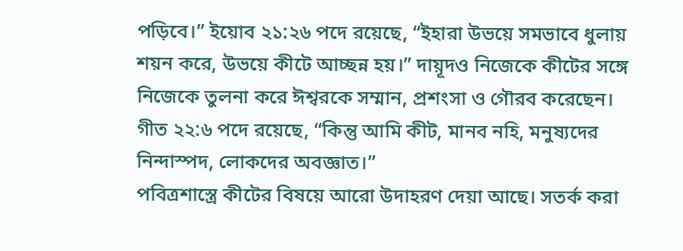পড়িবে।” ইয়োব ২১:২৬ পদে রয়েছে, “ইহারা উভয়ে সমভাবে ধুলায় শয়ন করে, উভয়ে কীটে আচ্ছন্ন হয়।” দায়ূদও নিজেকে কীটের সঙ্গে নিজেকে তুলনা করে ঈশ্বরকে সম্মান, প্রশংসা ও গৌরব করেছেন। গীত ২২:৬ পদে রয়েছে, “কিন্তু আমি কীট, মানব নহি, মনুষ্যদের নিন্দাস্পদ, লোকদের অবজ্ঞাত।”
পবিত্রশাস্ত্রে কীটের বিষয়ে আরো উদাহরণ দেয়া আছে। সতর্ক করা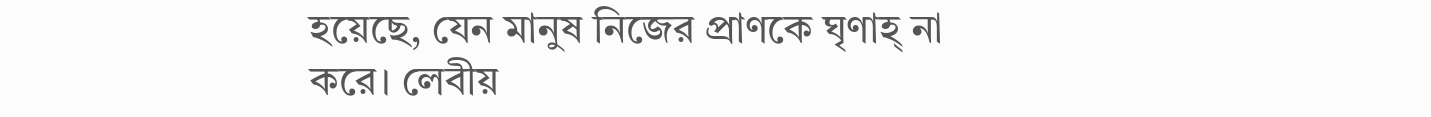হয়েছে, যেন মানুষ নিজের প্রাণকে ঘৃণাহ্ না করে। লেবীয়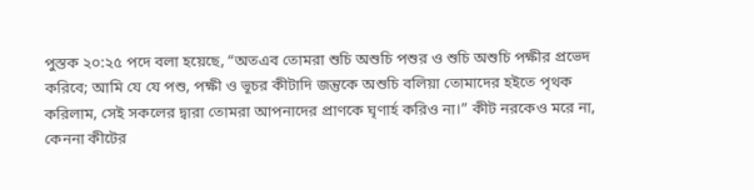পুস্তক ২০:২৫ পদে বলা হয়েছে, “অতএব তোমরা শুচি অশুচি পশুর ও শুচি অশুচি পক্ষীর প্রভেদ করিবে; আমি যে যে পশু, পক্ষী ও ভূচর কীটাদি জন্তুকে অশুচি বলিয়া তোমাদের হইতে পৃথক করিলাম, সেই সকলের দ্বারা তোমরা আপনাদের প্রাণকে ঘৃণার্হ করিও না।” কীট নরকেও মরে না, কেননা কীটের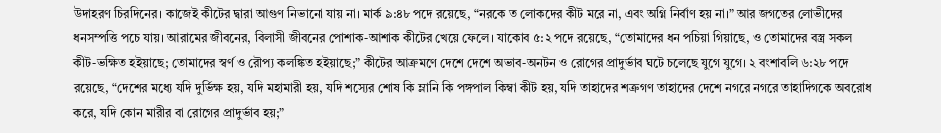উদাহরণ চিরদিনের। কাজেই কীটের দ্বারা আগুণ নিভানো যায় না। মার্ক ৯:৪৮ পদে রয়েছে, “নরকে ত লোকদের কীট মরে না, এবং অগ্নি নির্বাণ হয় না।” আর জগতের লোভীদের ধনসম্পত্তি পচে যায়। আরামের জীবনের, বিলাসী জীবনের পোশাক-আশাক কীটের খেয়ে ফেলে। যাকোব ৫:২ পদে রয়েছে, “তোমাদের ধন পচিয়া গিয়াছে, ও তোমাদের বস্ত্র সকল কীট-ভক্ষিত হইয়াছে; তোমাদের স্বর্ণ ও রৌপ্য কলঙ্কিত হইয়াছে;” কীটের আক্রমণে দেশে দেশে অভাব-অনটন ও রোগের প্রাদুর্ভাব ঘটে চলেছে যুগে যুগে। ২ বংশাবলি ৬:২৮ পদে রয়েছে, “দেশের মধ্যে যদি দুর্ভিক্ষ হয়, যদি মহামারী হয়, যদি শস্যের শোষ কি ম্লানি কি পঙ্গপাল কিম্বা কীট হয়, যদি তাহাদের শত্রুগণ তাহাদের দেশে নগরে নগরে তাহাদিগকে অবরোধ করে, যদি কোন মারীর বা রোগের প্রাদুর্ভাব হয়;”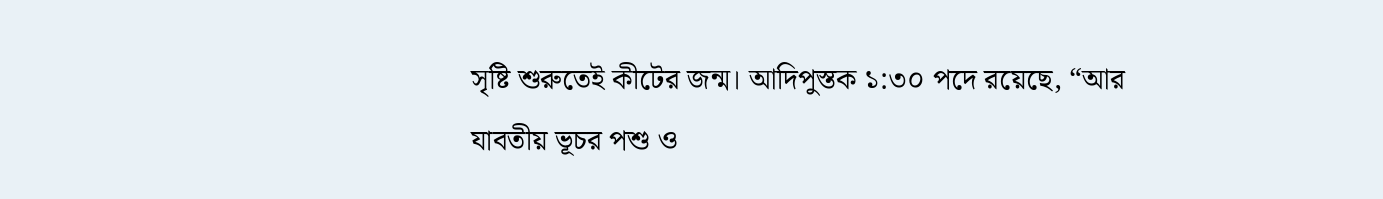সৃষ্টি শুরুতেই কীটের জন্ম। আদিপুস্তক ১:৩০ পদে রয়েছে, “আর যাবতীয় ভূচর পশু ও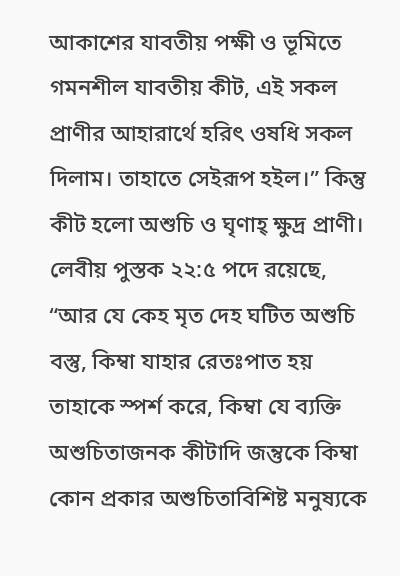আকাশের যাবতীয় পক্ষী ও ভূমিতে গমনশীল যাবতীয় কীট, এই সকল প্রাণীর আহারার্থে হরিৎ ওষধি সকল দিলাম। তাহাতে সেইরূপ হইল।” কিন্তু কীট হলো অশুচি ও ঘৃণাহ্ ক্ষুদ্র প্রাণী। লেবীয় পুস্তক ২২:৫ পদে রয়েছে, “আর যে কেহ মৃত দেহ ঘটিত অশুচি বস্তু, কিম্বা যাহার রেতঃপাত হয় তাহাকে স্পর্শ করে, কিম্বা যে ব্যক্তি অশুচিতাজনক কীটাদি জন্তুকে কিম্বা কোন প্রকার অশুচিতাবিশিষ্ট মনুষ্যকে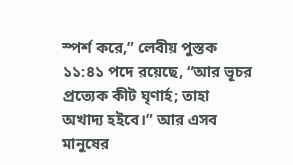স্পর্শ করে,” লেবীয় পুস্তক ১১:৪১ পদে রয়েছে, “আর ভূচর প্রত্যেক কীট ঘৃণার্হ; তাহা অখাদ্য হইবে।” আর এসব মানুষের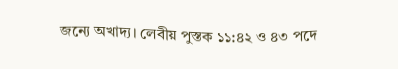জন্যে অখাদ্য। লেবীয় পুস্তক ১১:৪২ ও ৪৩ পদে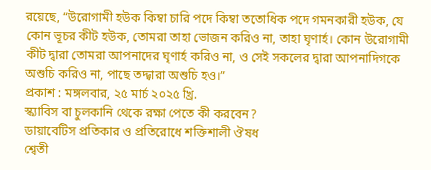রয়েছে, “উরোগামী হউক কিম্বা চারি পদে কিম্বা ততোধিক পদে গমনকারী হউক, যে কোন ভূচর কীট হউক, তোমরা তাহা ভোজন করিও না, তাহা ঘৃণার্হ। কোন উরোগামী কীট দ্বারা তোমরা আপনাদের ঘৃণার্হ করিও না, ও সেই সকলের দ্বারা আপনাদিগকে অশুচি করিও না, পাছে তদ্দ্বারা অশুচি হও।”
প্রকাশ : মঙ্গলবার, ২৫ মার্চ ২০২৫ খ্রি.
স্ক্যাবিস বা চুলকানি থেকে রক্ষা পেতে কী করবেন?
ডায়াবেটিস প্রতিকার ও প্রতিরোধে শক্তিশালী ঔষধ
শ্বেতী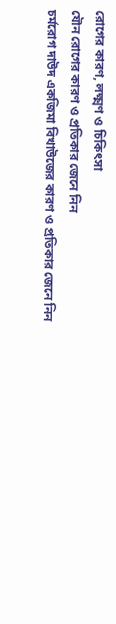রোগের কারণ, লক্ষ্মণ ও চিকিৎসা
যৌন রোগের কারণ ও প্রতিকার জেনে নিন
চর্মরোগ দাউদ একজিমা বিখাউজের কারণ ও প্রতিকার জেনে নিন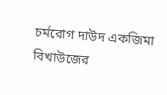চর্মরোগ দাউদ একজিমা বিখাউজের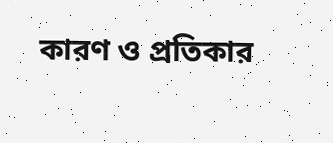কারণ ও প্রতিকার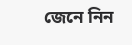জেনে নিন